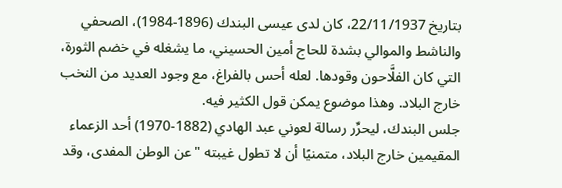بتاريخ 22/11/1937، كان لدى عيسى البندك (1896-1984)، الصحفي والناشط والموالي بشدة للحاج أمين الحسيني، ما يشغله في خضم الثورة، التي كان الفلَّاحون وقودها. لعله أحس بالفراغ، مع وجود العديد من النخب خارج البلاد. وهذا موضوع يمكن قول الكثير فيه.
جلس البندك، ليحرِّر رسالة لعوني عبد الهادي (1882-1970) أحد الزعماء المقيمين خارج البلاد، متمنيًا أن لا تطول غيبته "عن الوطن المفدى، وقد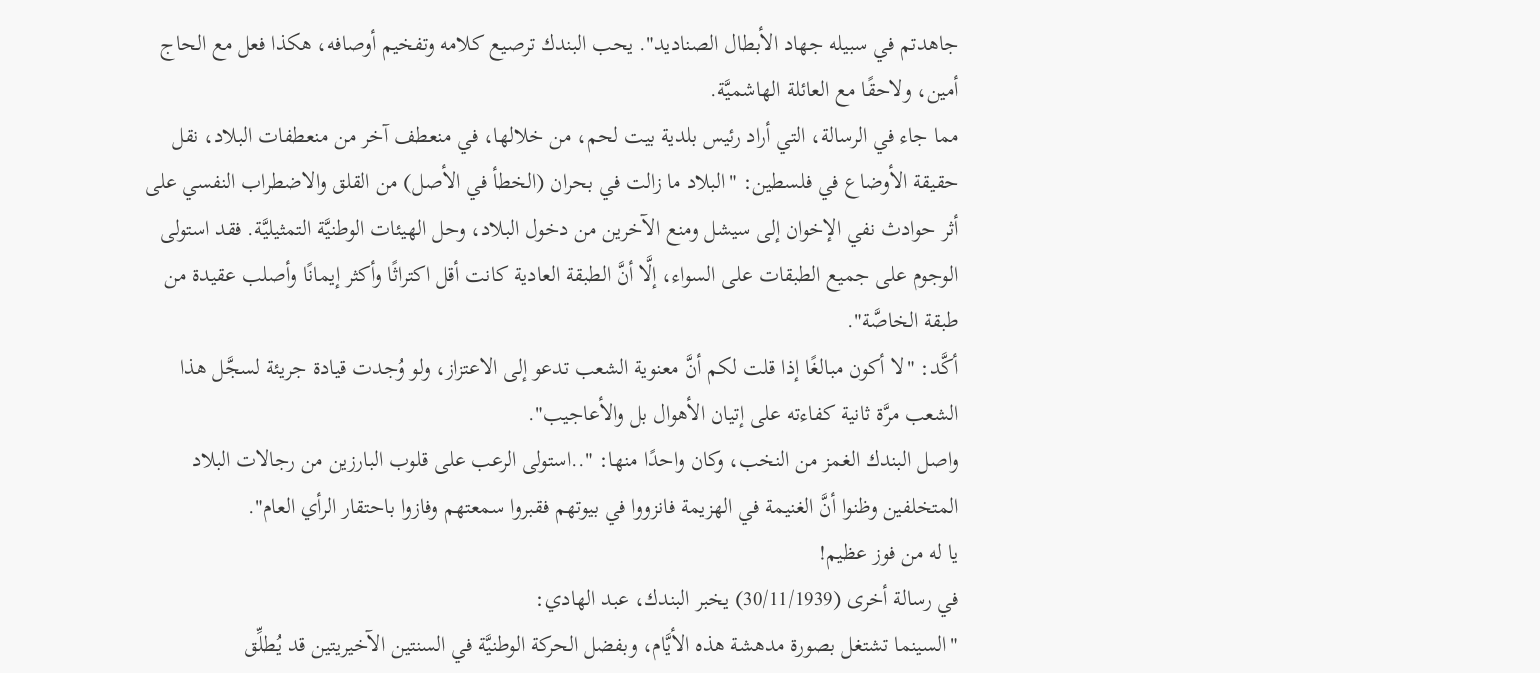جاهدتم في سبيله جهاد الأبطال الصناديد". يحب البندك ترصيع كلامه وتفخيم أوصافه، هكذا فعل مع الحاج أمين، ولاحقًا مع العائلة الهاشميَّة.
مما جاء في الرسالة، التي أراد رئيس بلدية بيت لحم، من خلالها، في منعطف آخر من منعطفات البلاد، نقل حقيقة الأوضاع في فلسطين: "البلاد ما زالت في بحران (الخطأ في الأصل) من القلق والاضطراب النفسي على أثر حوادث نفي الإخوان إلى سيشل ومنع الآخرين من دخول البلاد، وحل الهيئات الوطنيَّة التمثيليَّة. فقد استولى الوجوم على جميع الطبقات على السواء، إلَّا أنَّ الطبقة العادية كانت أقل اكتراثًا وأكثر إيمانًا وأصلب عقيدة من طبقة الخاصَّة".
أكَّد: "لا أكون مبالغًا إذا قلت لكم أنَّ معنوية الشعب تدعو إلى الاعتزاز، ولو وُجدت قيادة جريئة لسجَّل هذا الشعب مرَّة ثانية كفاءته على إتيان الأهوال بل والأعاجيب".
واصل البندك الغمز من النخب، وكان واحدًا منها: "..استولى الرعب على قلوب البارزين من رجالات البلاد المتخلفين وظنوا أنَّ الغنيمة في الهزيمة فانزووا في بيوتهم فقبروا سمعتهم وفازوا باحتقار الرأي العام".
يا له من فوز عظيم!
في رسالة أخرى (30/11/1939) يخبر البندك، عبد الهادي:
"السينما تشتغل بصورة مدهشة هذه الأيَّام، وبفضل الحركة الوطنيَّة في السنتين الآخيريتين قد يُطلِّق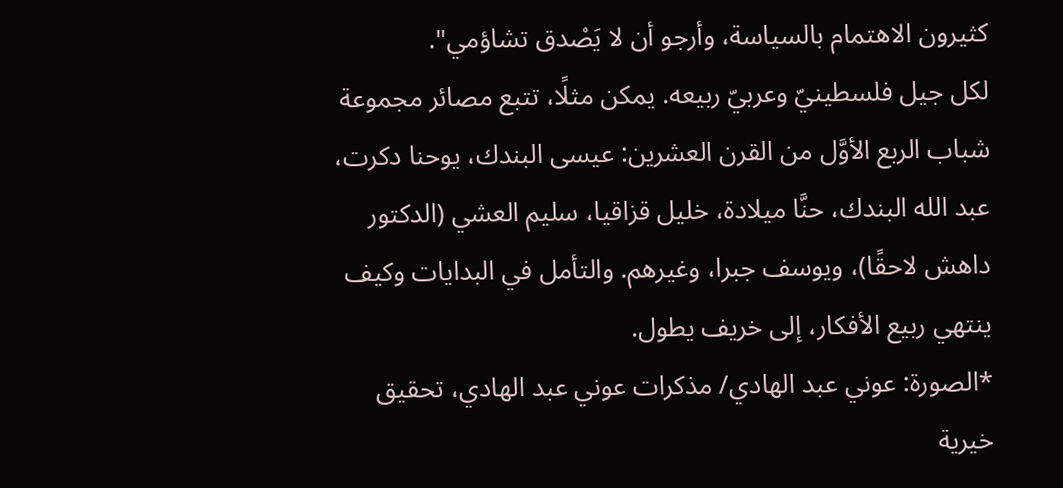كثيرون الاهتمام بالسياسة، وأرجو أن لا يَصْدق تشاؤمي".
لكل جيل فلسطينيّ وعربيّ ربيعه. يمكن مثلًا، تتبع مصائر مجموعة شباب الربع الأوَّل من القرن العشرين: عيسى البندك، يوحنا دكرت، عبد الله البندك، حنَّا ميلادة، خليل قزاقيا، سليم العشي (الدكتور داهش لاحقًا)، ويوسف جبرا، وغيرهم. والتأمل في البدايات وكيف ينتهي ربيع الأفكار، إلى خريف يطول.
*الصورة: عوني عبد الهادي/ مذكرات عوني عبد الهادي، تحقيق خيرية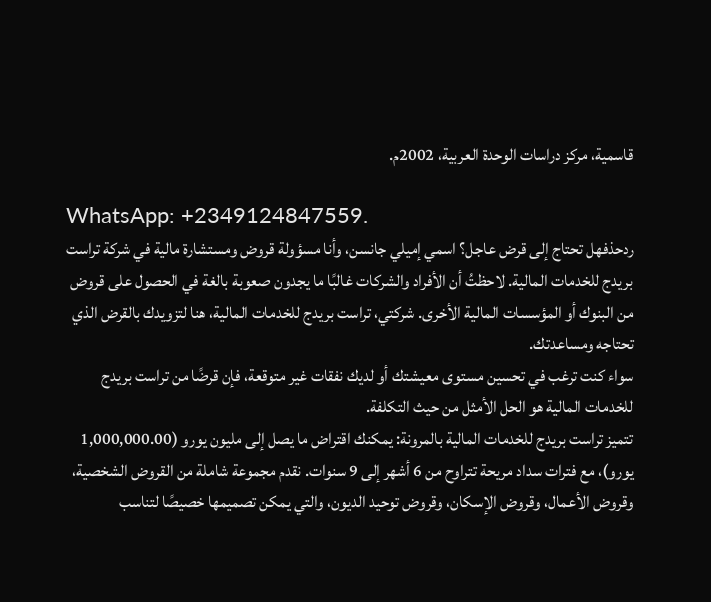قاسمية، مركز دراسات الوحدة العربية، 2002م.

WhatsApp: +2349124847559.
ردحذفهل تحتاج إلى قرض عاجل؟ اسمي إميلي جانسن، وأنا مسؤولة قروض ومستشارة مالية في شركة تراست بريدج للخدمات المالية. لاحظتُ أن الأفراد والشركات غالبًا ما يجدون صعوبة بالغة في الحصول على قروض من البنوك أو المؤسسات المالية الأخرى. شركتي، تراست بريدج للخدمات المالية، هنا لتزويدك بالقرض الذي تحتاجه ومساعدتك.
سواء كنت ترغب في تحسين مستوى معيشتك أو لديك نفقات غير متوقعة، فإن قرضًا من تراست بريدج للخدمات المالية هو الحل الأمثل من حيث التكلفة.
تتميز تراست بريدج للخدمات المالية بالمرونة: يمكنك اقتراض ما يصل إلى مليون يورو (1,000,000.00 يورو)، مع فترات سداد مريحة تتراوح من 6 أشهر إلى 9 سنوات. نقدم مجموعة شاملة من القروض الشخصية، وقروض الأعمال، وقروض الإسكان، وقروض توحيد الديون، والتي يمكن تصميمها خصيصًا لتناسب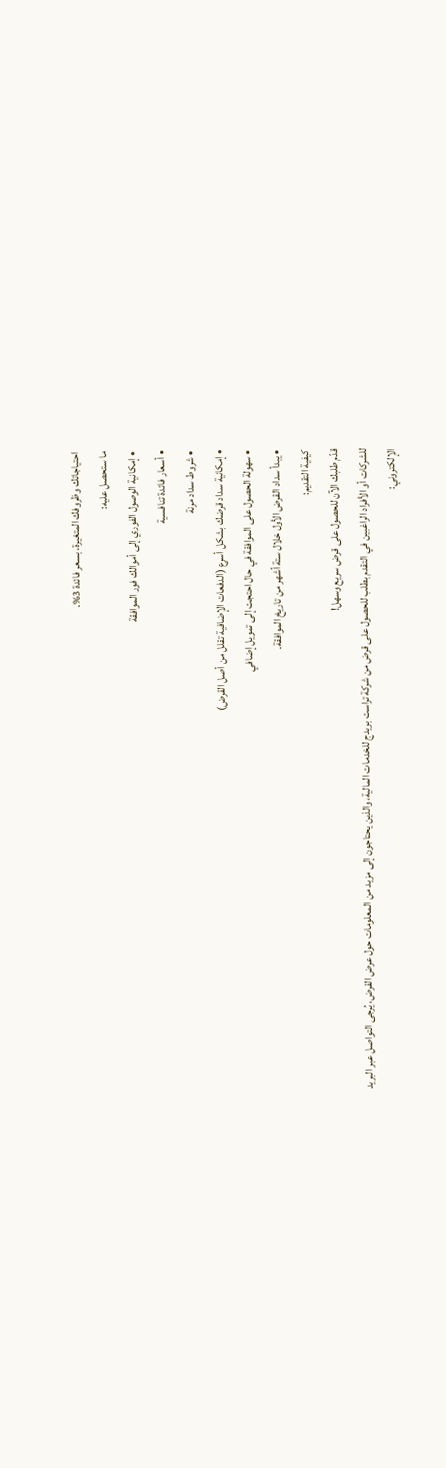احتياجاتك وظروفك المتغيرة، بسعر فائدة 3%.
ما ستحصل عليه:
• إمكانية الوصول الفوري إلى أموالك فور الموافقة
• أسعار فائدة تنافسية
• شروط سداد مرنة
• إمكانية سداد قرضك بشكل أسرع (الدفعات الإضافية تقلل من أصل القرض)
• سهولة الحصول على الموافقة في حال احتجت إلى تمويل إضافي
• يبدأ سداد القرض الأول خلال ستة أشهر من تاريخ الموافقة.
كيفية التقديم:
قدّم طلبك الآن للحصول على قرض سريع وسهل!
للشركات أو الأفراد الراغبين في التقدم بطلب للحصول على قرض من شركة تراست بريدج للخدمات المالية، والذين يحتاجون إلى مزيد من المعلومات حول عرض القرض، يُرجى التواصل عبر البريد الإلكتروني: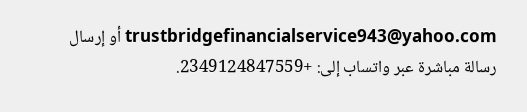trustbridgefinancialservice943@yahoo.com أو إرسال رسالة مباشرة عبر واتساب إلى: +2349124847559.